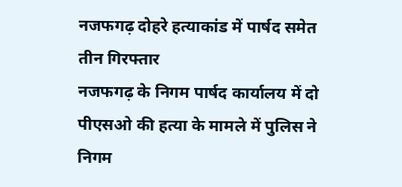नजफगढ़ दोहरे हत्याकांड में पार्षद समेत तीन गिरफ्तार
नजफगढ़ के निगम पार्षद कार्यालय में दो पीएसओ की हत्या के मामले में पुलिस ने निगम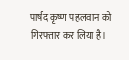पार्षद कृष्ण पहलवान को गिरफ्तार कर लिया है।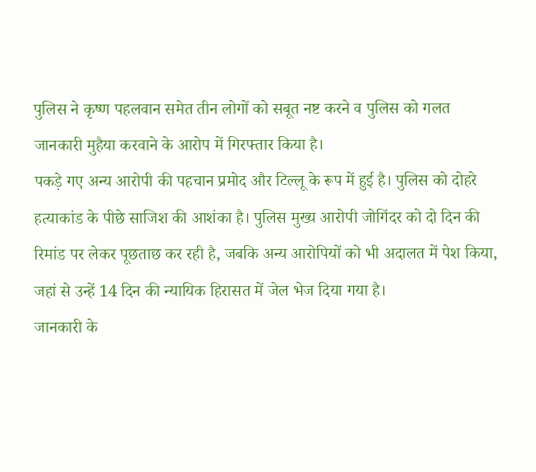पुलिस ने कृष्ण पहलवान समेत तीन लोगों को सबूत नष्ट करने व पुलिस को गलत जानकारी मुहैया करवाने के आरोप में गिरफ्तार किया है।
पकड़े गए अन्य आरोपी की पहचान प्रमोद और टिल्लू के रूप में हुई है। पुलिस को दोहरे हत्याकांड के पीछे साजिश की आशंका है। पुलिस मुख्य आरोपी जोगिंदर को दो दिन की रिमांड पर लेकर पूछताछ कर रही है, जबकि अन्य आरोपियों को भी अदालत में पेश किया, जहां से उन्हें 14 दिन की न्यायिक हिरासत में जेल भेज दिया गया है।
जानकारी के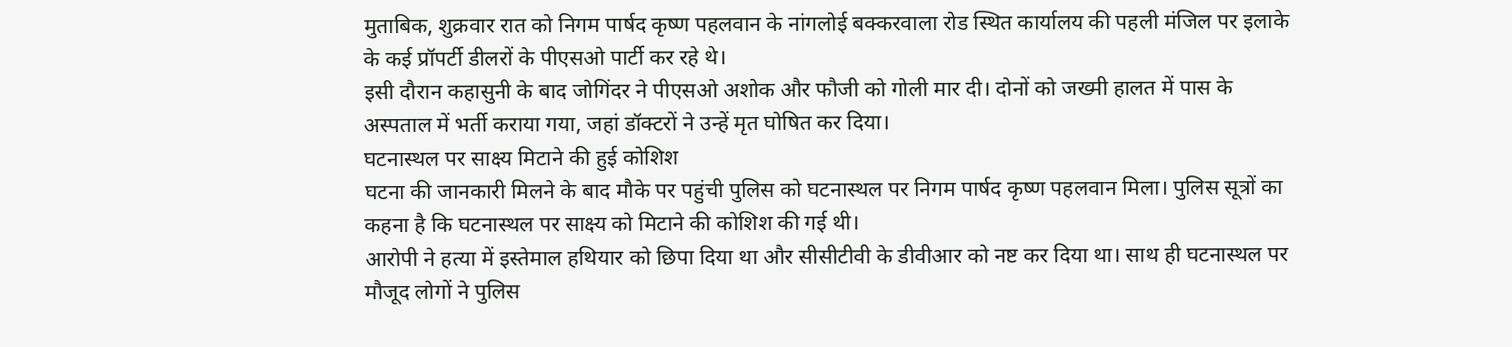मुताबिक, शुक्रवार रात को निगम पार्षद कृष्ण पहलवान के नांगलोई बक्करवाला रोड स्थित कार्यालय की पहली मंजिल पर इलाके के कई प्रॉपर्टी डीलरों के पीएसओ पार्टी कर रहे थे।
इसी दौरान कहासुनी के बाद जोगिंदर ने पीएसओ अशोक और फौजी को गोली मार दी। दोनों को जख्मी हालत में पास के अस्पताल में भर्ती कराया गया, जहां डॉक्टरों ने उन्हें मृत घोषित कर दिया।
घटनास्थल पर साक्ष्य मिटाने की हुई कोशिश
घटना की जानकारी मिलने के बाद मौके पर पहुंची पुलिस को घटनास्थल पर निगम पार्षद कृष्ण पहलवान मिला। पुलिस सूत्रों का कहना है कि घटनास्थल पर साक्ष्य को मिटाने की कोशिश की गई थी।
आरोपी ने हत्या में इस्तेमाल हथियार को छिपा दिया था और सीसीटीवी के डीवीआर को नष्ट कर दिया था। साथ ही घटनास्थल पर मौजूद लोगों ने पुलिस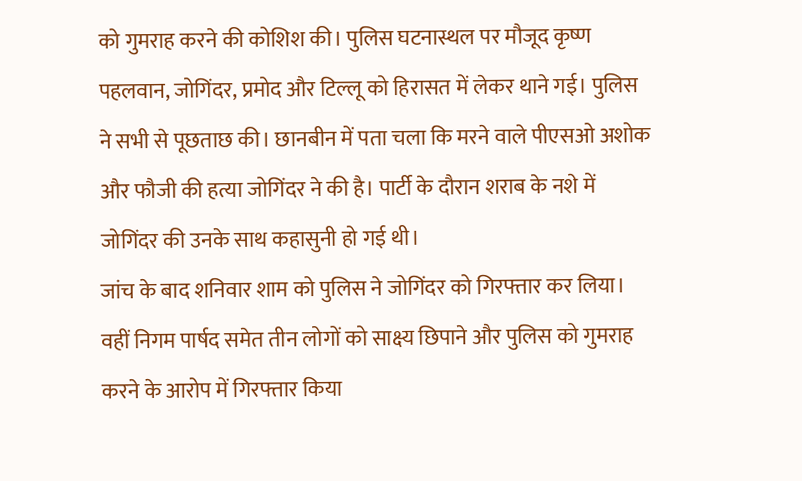को गुमराह करने की कोशिश की। पुलिस घटनास्थल पर मौजूद कृष्ण पहलवान, जोगिंदर, प्रमोद और टिल्लू को हिरासत में लेकर थाने गई। पुलिस ने सभी से पूछताछ की। छानबीन में पता चला कि मरने वाले पीएसओ अशोक और फौजी की हत्या जोगिंदर ने की है। पार्टी के दौरान शराब के नशे में जोगिंदर की उनके साथ कहासुनी हो गई थी।
जांच के बाद शनिवार शाम को पुलिस ने जोगिंदर को गिरफ्तार कर लिया। वहीं निगम पार्षद समेत तीन लोगों को साक्ष्य छिपाने और पुलिस को गुमराह करने के आरोप में गिरफ्तार किया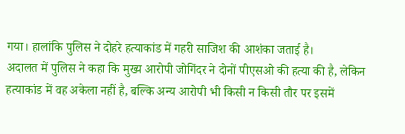गया। हालांकि पुलिस ने दोहरे हत्याकांड में गहरी साजिश की आशंका जताई है।
अदालत में पुलिस ने कहा कि मुख्य आरोपी जोगिंदर ने दोनों पीएसओ की हत्या की है, लेकिन हत्याकांड में वह अकेला नहीं है, बल्कि अन्य आरोपी भी किसी न किसी तौर पर इसमें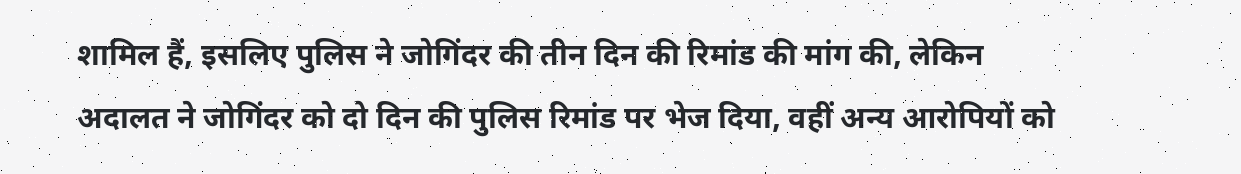शामिल हैं, इसलिए पुलिस ने जोगिंदर की तीन दिन की रिमांड की मांग की, लेकिन अदालत ने जोगिंदर को दो दिन की पुलिस रिमांड पर भेज दिया, वहीं अन्य आरोपियों को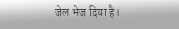जेल भेज दिया है।